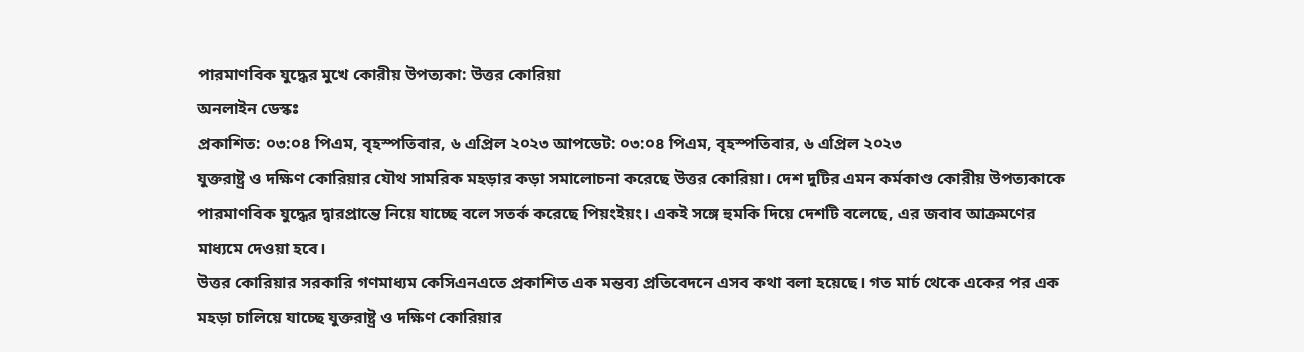পারমাণবিক যুদ্ধের মুখে কোরীয় উপত্যকা: উত্তর কোরিয়া
অনলাইন ডেস্কঃ
প্রকাশিত: ০৩:০৪ পিএম, বৃহস্পতিবার, ৬ এপ্রিল ২০২৩ আপডেট: ০৩:০৪ পিএম, বৃহস্পতিবার, ৬ এপ্রিল ২০২৩
যুক্তরাষ্ট্র ও দক্ষিণ কোরিয়ার যৌথ সামরিক মহড়ার কড়া সমালোচনা করেছে উত্তর কোরিয়া। দেশ দুটির এমন কর্মকাণ্ড কোরীয় উপত্যকাকে পারমাণবিক যুদ্ধের দ্বারপ্রান্তে নিয়ে যাচ্ছে বলে সতর্ক করেছে পিয়ংইয়ং। একই সঙ্গে হুমকি দিয়ে দেশটি বলেছে, এর জবাব আক্রমণের মাধ্যমে দেওয়া হবে।
উত্তর কোরিয়ার সরকারি গণমাধ্যম কেসিএনএতে প্রকাশিত এক মন্তব্য প্রতিবেদনে এসব কথা বলা হয়েছে। গত মার্চ থেকে একের পর এক মহড়া চালিয়ে যাচ্ছে যুক্তরাষ্ট্র ও দক্ষিণ কোরিয়ার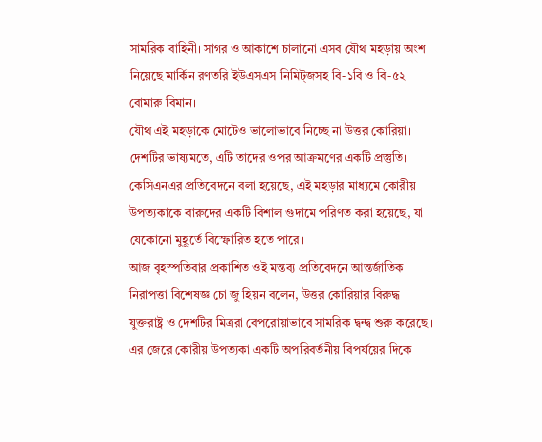সামরিক বাহিনী। সাগর ও আকাশে চালানো এসব যৌথ মহড়ায় অংশ নিয়েছে মার্কিন রণতরি ইউএসএস নিমিট্জসহ বি-১বি ও বি-৫২ বোমারু বিমান।
যৌথ এই মহড়াকে মোটেও ভালোভাবে নিচ্ছে না উত্তর কোরিয়া। দেশটির ভাষ্যমতে, এটি তাদের ওপর আক্রমণের একটি প্রস্তুতি। কেসিএনএর প্রতিবেদনে বলা হয়েছে, এই মহড়ার মাধ্যমে কোরীয় উপত্যকাকে বারুদের একটি বিশাল গুদামে পরিণত করা হয়েছে, যা যেকোনো মুহূর্তে বিস্ফোরিত হতে পারে।
আজ বৃহস্পতিবার প্রকাশিত ওই মন্তব্য প্রতিবেদনে আন্তর্জাতিক নিরাপত্তা বিশেষজ্ঞ চো জু হিয়ন বলেন, উত্তর কোরিয়ার বিরুদ্ধ যুক্তরাষ্ট্র ও দেশটির মিত্ররা বেপরোয়াভাবে সামরিক দ্বন্দ্ব শুরু করেছে। এর জেরে কোরীয় উপত্যকা একটি অপরিবর্তনীয় বিপর্যয়ের দিকে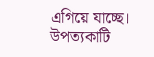এগিয়ে যাচ্ছে। উপত্যকাটি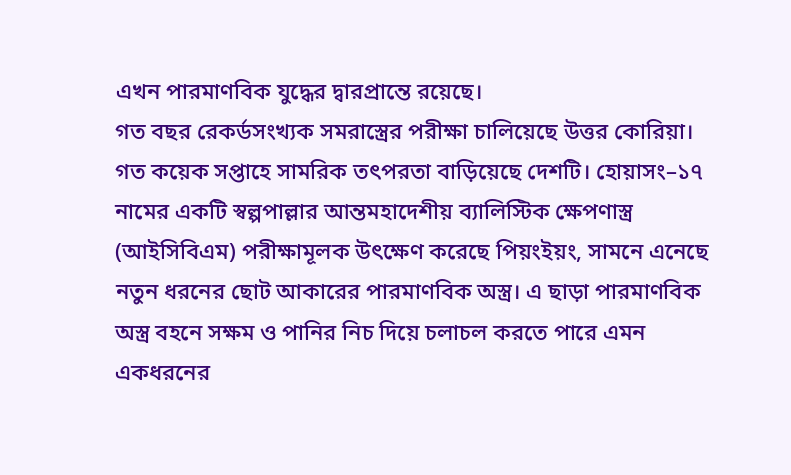এখন পারমাণবিক যুদ্ধের দ্বারপ্রান্তে রয়েছে।
গত বছর রেকর্ডসংখ্যক সমরাস্ত্রের পরীক্ষা চালিয়েছে উত্তর কোরিয়া। গত কয়েক সপ্তাহে সামরিক তৎপরতা বাড়িয়েছে দেশটি। হোয়াসং–১৭ নামের একটি স্বল্পপাল্লার আন্তমহাদেশীয় ব্যালিস্টিক ক্ষেপণাস্ত্র (আইসিবিএম) পরীক্ষামূলক উৎক্ষেণ করেছে পিয়ংইয়ং, সামনে এনেছে নতুন ধরনের ছোট আকারের পারমাণবিক অস্ত্র। এ ছাড়া পারমাণবিক অস্ত্র বহনে সক্ষম ও পানির নিচ দিয়ে চলাচল করতে পারে এমন একধরনের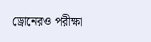ড্রোনেরও পরীক্ষা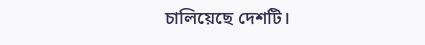চালিয়েছে দেশটি।